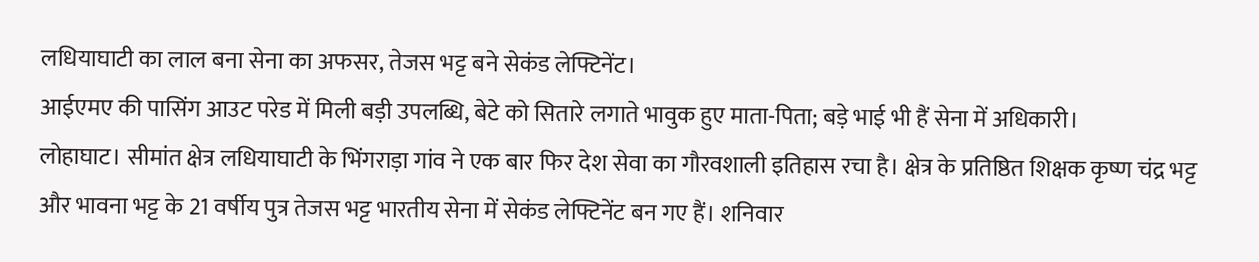लधियाघाटी का लाल बना सेना का अफसर, तेजस भट्ट बने सेकंड लेफ्टिनेंट।
आईएमए की पासिंग आउट परेड में मिली बड़ी उपलब्धि, बेटे को सितारे लगाते भावुक हुए माता-पिता; बड़े भाई भी हैं सेना में अधिकारी।
लोहाघाट। सीमांत क्षेत्र लधियाघाटी के भिंगराड़ा गांव ने एक बार फिर देश सेवा का गौरवशाली इतिहास रचा है। क्षेत्र के प्रतिष्ठित शिक्षक कृष्ण चंद्र भट्ट और भावना भट्ट के 21 वर्षीय पुत्र तेजस भट्ट भारतीय सेना में सेकंड लेफ्टिनेंट बन गए हैं। शनिवार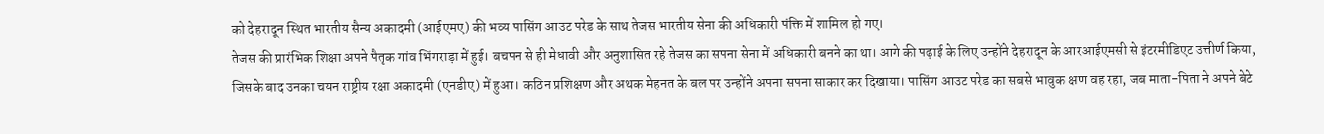को देहरादून स्थित भारतीय सैन्य अकादमी (आईएमए) की भव्य पासिंग आउट परेड के साथ तेजस भारतीय सेना की अधिकारी पंक्ति में शामिल हो गए।
तेजस की प्रारंभिक शिक्षा अपने पैतृक गांव भिंगराड़ा में हुई। बचपन से ही मेधावी और अनुशासित रहे तेजस का सपना सेना में अधिकारी बनने का था। आगे की पढ़ाई के लिए उन्होंने देहरादून के आरआईएमसी से इंटरमीडिएट उत्तीर्ण किया, जिसके बाद उनका चयन राष्ट्रीय रक्षा अकादमी (एनडीए) में हुआ। कठिन प्रशिक्षण और अथक मेहनत के बल पर उन्होंने अपना सपना साकार कर दिखाया। पासिंग आउट परेड का सबसे भावुक क्षण वह रहा, जब माता-पिता ने अपने बेटे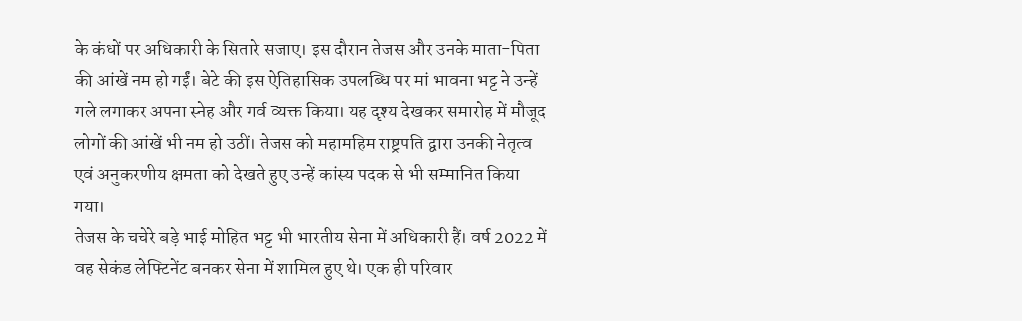के कंधों पर अधिकारी के सितारे सजाए। इस दौरान तेजस और उनके माता-पिता की आंखें नम हो गईं। बेटे की इस ऐतिहासिक उपलब्धि पर मां भावना भट्ट ने उन्हें गले लगाकर अपना स्नेह और गर्व व्यक्त किया। यह दृश्य देखकर समारोह में मौजूद लोगों की आंखें भी नम हो उठीं। तेजस को महामहिम राष्ट्रपति द्वारा उनकी नेतृत्व एवं अनुकरणीय क्षमता को देखते हुए उन्हें कांस्य पदक से भी सम्मानित किया गया।
तेजस के चचेरे बड़े भाई मोहित भट्ट भी भारतीय सेना में अधिकारी हैं। वर्ष 2022 में वह सेकंड लेफ्टिनेंट बनकर सेना में शामिल हुए थे। एक ही परिवार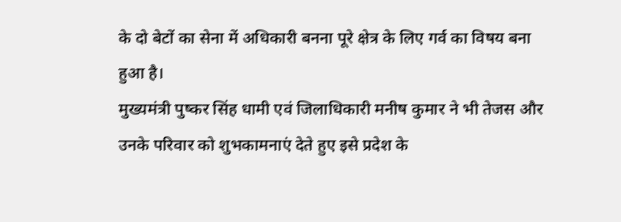के दो बेटों का सेना में अधिकारी बनना पूरे क्षेत्र के लिए गर्व का विषय बना हुआ है।
मुख्यमंत्री पुष्कर सिंह धामी एवं जिलाधिकारी मनीष कुमार ने भी तेजस और उनके परिवार को शुभकामनाएं देते हुए इसे प्रदेश के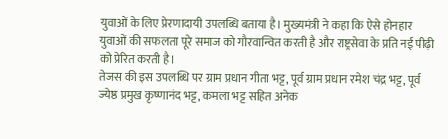युवाओं के लिए प्रेरणादायी उपलब्धि बताया है। मुख्यमंत्री ने कहा कि ऐसे होनहार युवाओं की सफलता पूरे समाज को गौरवान्वित करती है और राष्ट्रसेवा के प्रति नई पीढ़ी को प्रेरित करती है।
तेजस की इस उपलब्धि पर ग्राम प्रधान गीता भट्ट, पूर्व ग्राम प्रधान रमेश चंद्र भट्ट, पूर्व ज्येष्ठ प्रमुख कृष्णानंद भट्ट, कमला भट्ट सहित अनेक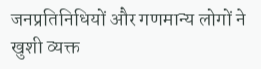जनप्रतिनिधियों और गणमान्य लोगों ने खुशी व्यक्त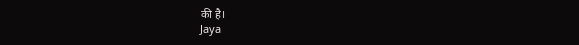की है।
Jaya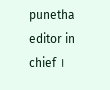punetha editor in chief ।